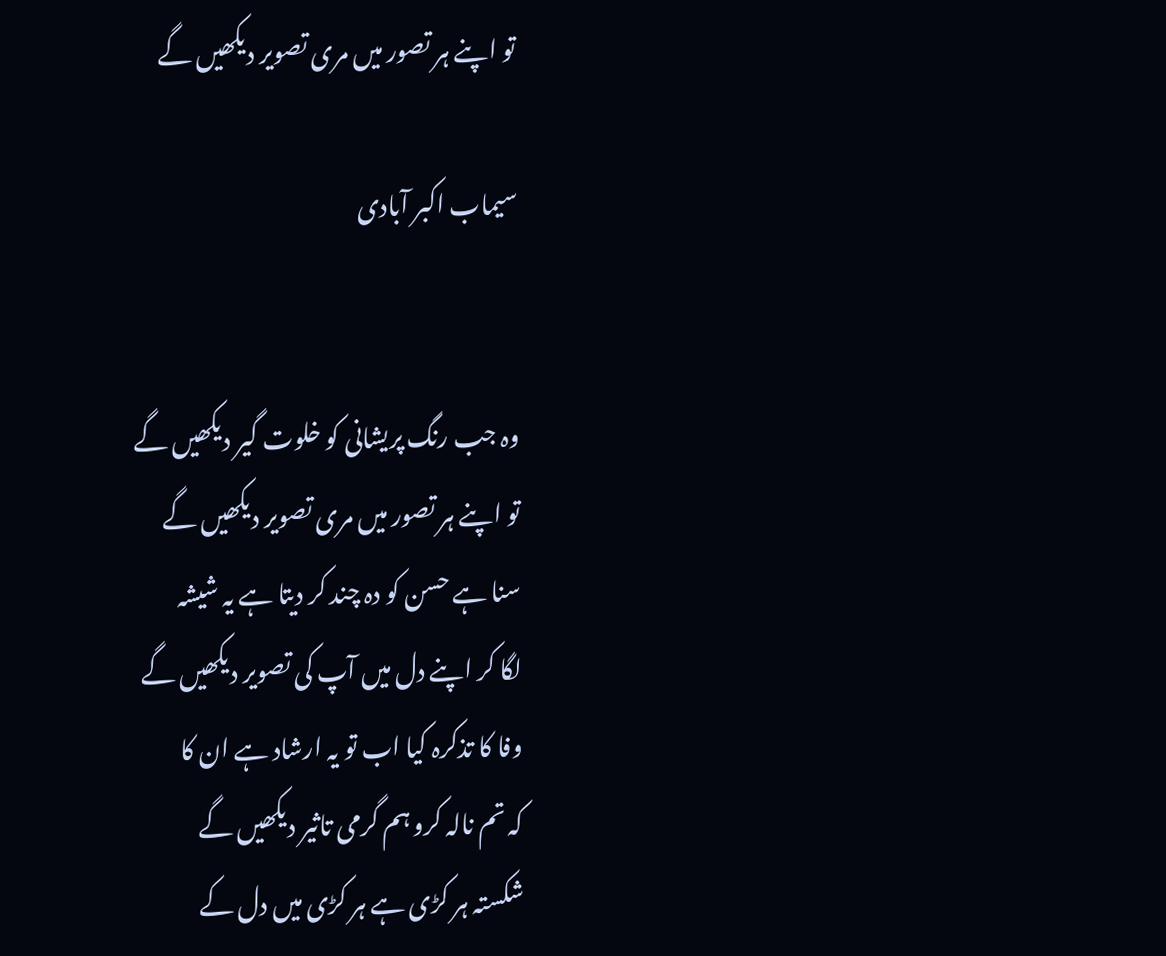تو اپنے ہر تصور میں مری تصویر دیکھیں گے

سیماب اکبر آبادی


وہ جب رنگ پریشانی کو خلوت گیر دیکھیں گے
تو اپنے ہر تصور میں مری تصویر دیکھیں گے
سنا ہے حسن کو دہ چند کر دیتا ہے یہ شیشہ
لگا کر اپنے دل میں آپ کی تصویر دیکھیں گے
وفا کا تذکرہ کیا اب تو یہ ارشاد ہے ان کا
کہ تم نالہ کرو ہم گرمی تاثیر دیکھیں گے
شکستہ ہر کڑی ہے ہر کڑی میں دل کے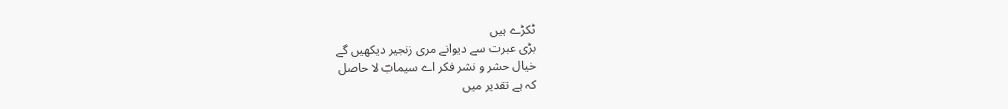ٹکڑے ہیں
بڑی عبرت سے دیوانے مری زنجیر دیکھیں گے
خیال حشر و نشر فکر اے سیمابؔ لا حاصل
کہ ہے تقدیر میں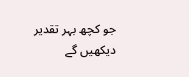جو کچھ بہر تقدیر دیکھیں گے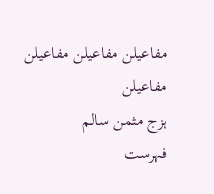مفاعیلن مفاعیلن مفاعیلن مفاعیلن
ہزج مثمن سالم
فہرست